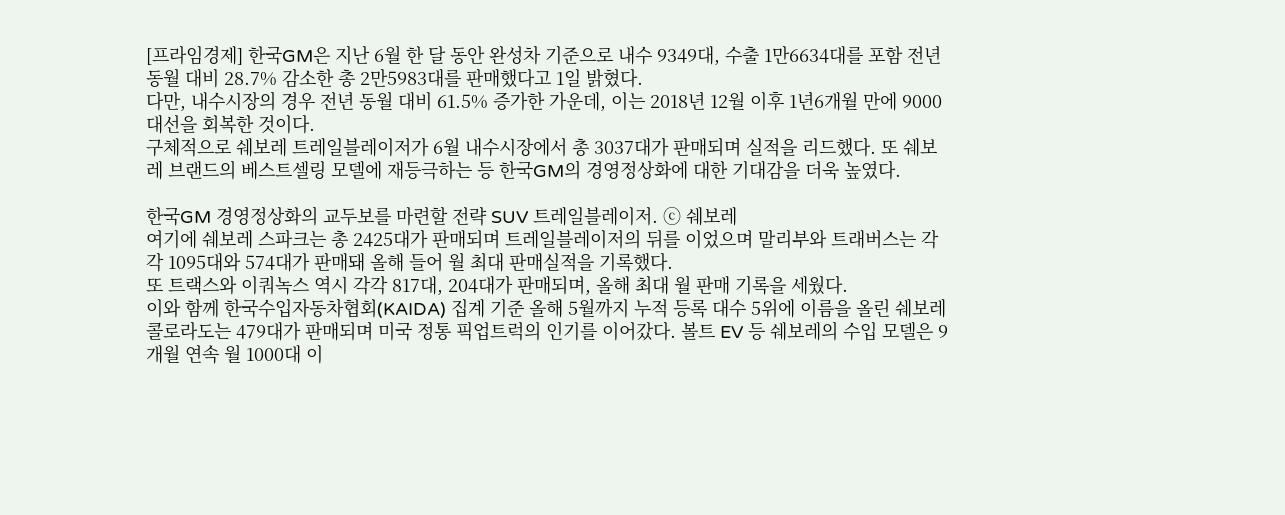[프라임경제] 한국GM은 지난 6월 한 달 동안 완성차 기준으로 내수 9349대, 수출 1만6634대를 포함 전년 동월 대비 28.7% 감소한 총 2만5983대를 판매했다고 1일 밝혔다.
다만, 내수시장의 경우 전년 동월 대비 61.5% 증가한 가운데, 이는 2018년 12월 이후 1년6개월 만에 9000대선을 회복한 것이다.
구체적으로 쉐보레 트레일블레이저가 6월 내수시장에서 총 3037대가 판매되며 실적을 리드했다. 또 쉐보레 브랜드의 베스트셀링 모델에 재등극하는 등 한국GM의 경영정상화에 대한 기대감을 더욱 높였다.

한국GM 경영정상화의 교두보를 마련할 전략 SUV 트레일블레이저. ⓒ 쉐보레
여기에 쉐보레 스파크는 총 2425대가 판매되며 트레일블레이저의 뒤를 이었으며 말리부와 트래버스는 각각 1095대와 574대가 판매돼 올해 들어 월 최대 판매실적을 기록했다.
또 트랙스와 이쿼녹스 역시 각각 817대, 204대가 판매되며, 올해 최대 월 판매 기록을 세웠다.
이와 함께 한국수입자동차협회(KAIDA) 집계 기준 올해 5월까지 누적 등록 대수 5위에 이름을 올린 쉐보레 콜로라도는 479대가 판매되며 미국 정통 픽업트럭의 인기를 이어갔다. 볼트 EV 등 쉐보레의 수입 모델은 9개월 연속 월 1000대 이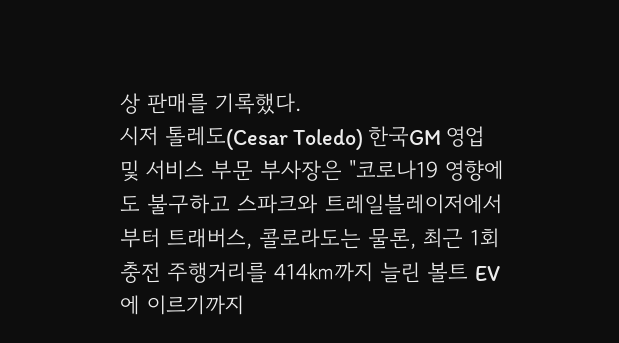상 판매를 기록했다.
시저 톨레도(Cesar Toledo) 한국GM 영업 및 서비스 부문 부사장은 "코로나19 영향에도 불구하고 스파크와 트레일블레이저에서부터 트래버스, 콜로라도는 물론, 최근 1회 충전 주행거리를 414㎞까지 늘린 볼트 EV에 이르기까지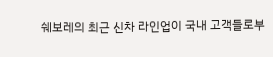쉐보레의 최근 신차 라인업이 국내 고객들로부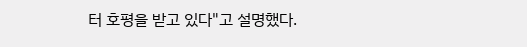터 호평을 받고 있다"고 설명했다.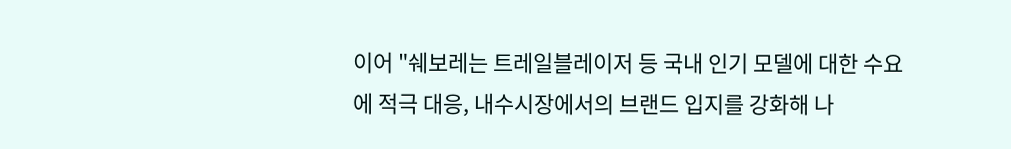이어 "쉐보레는 트레일블레이저 등 국내 인기 모델에 대한 수요에 적극 대응, 내수시장에서의 브랜드 입지를 강화해 나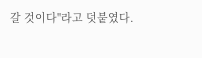갈 것이다"라고 덧붙였다.